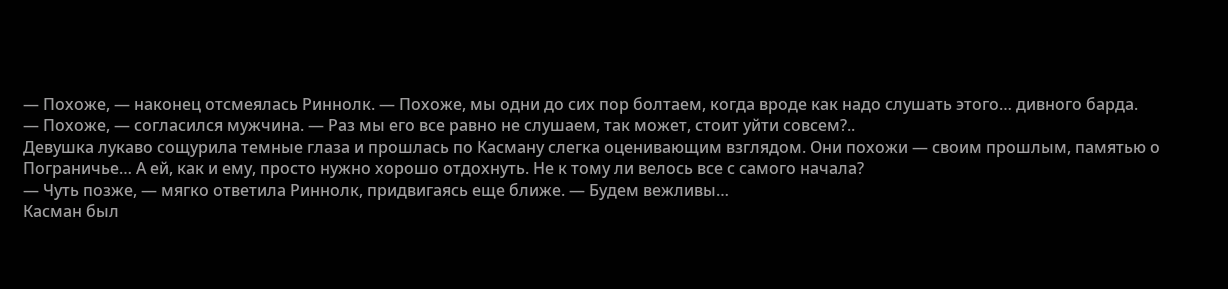— Похоже, — наконец отсмеялась Риннолк. — Похоже, мы одни до сих пор болтаем, когда вроде как надо слушать этого… дивного барда.
— Похоже, — согласился мужчина. — Раз мы его все равно не слушаем, так может, стоит уйти совсем?..
Девушка лукаво сощурила темные глаза и прошлась по Касману слегка оценивающим взглядом. Они похожи — своим прошлым, памятью о Пограничье… А ей, как и ему, просто нужно хорошо отдохнуть. Не к тому ли велось все с самого начала?
— Чуть позже, — мягко ответила Риннолк, придвигаясь еще ближе. — Будем вежливы…
Касман был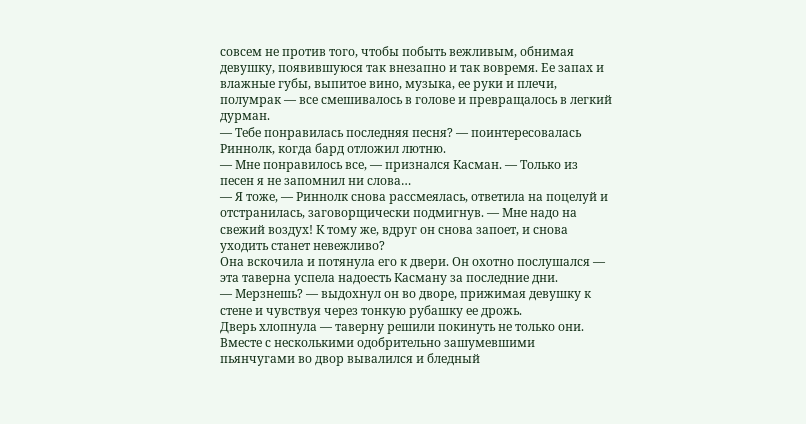совсем не против того, чтобы побыть вежливым, обнимая девушку, появившуюся так внезапно и так вовремя. Ее запах и влажные губы, выпитое вино, музыка, ее руки и плечи, полумрак — все смешивалось в голове и превращалось в легкий дурман.
— Тебе понравилась последняя песня? — поинтересовалась Риннолк, когда бард отложил лютню.
— Мне понравилось все, — признался Касман. — Только из песен я не запомнил ни слова…
— Я тоже, — Риннолк снова рассмеялась, ответила на поцелуй и отстранилась, заговорщически подмигнув. — Мне надо на свежий воздух! К тому же, вдруг он снова запоет, и снова уходить станет невежливо?
Она вскочила и потянула его к двери. Он охотно послушался — эта таверна успела надоесть Касману за последние дни.
— Мерзнешь? — выдохнул он во дворе, прижимая девушку к стене и чувствуя через тонкую рубашку ее дрожь.
Дверь хлопнула — таверну решили покинуть не только они. Вместе с несколькими одобрительно зашумевшими пьянчугами во двор вывалился и бледный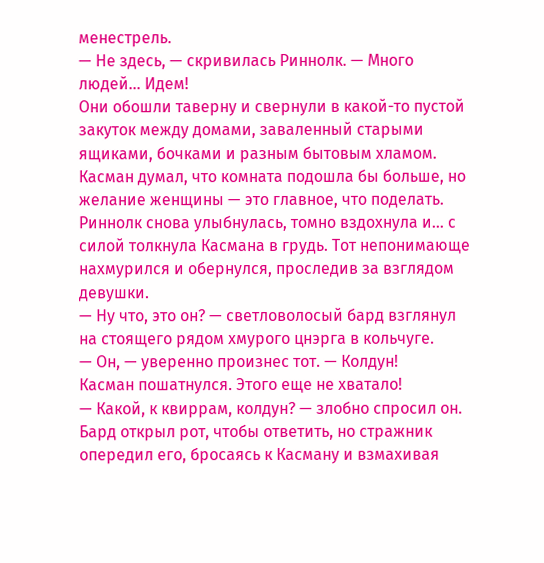менестрель.
— Не здесь, — скривилась Риннолк. — Много людей… Идем!
Они обошли таверну и свернули в какой-то пустой закуток между домами, заваленный старыми ящиками, бочками и разным бытовым хламом. Касман думал, что комната подошла бы больше, но желание женщины — это главное, что поделать.
Риннолк снова улыбнулась, томно вздохнула и… с силой толкнула Касмана в грудь. Тот непонимающе нахмурился и обернулся, проследив за взглядом девушки.
— Ну что, это он? — светловолосый бард взглянул на стоящего рядом хмурого цнэрга в кольчуге.
— Он, — уверенно произнес тот. — Колдун!
Касман пошатнулся. Этого еще не хватало!
— Какой, к квиррам, колдун? — злобно спросил он. Бард открыл рот, чтобы ответить, но стражник опередил его, бросаясь к Касману и взмахивая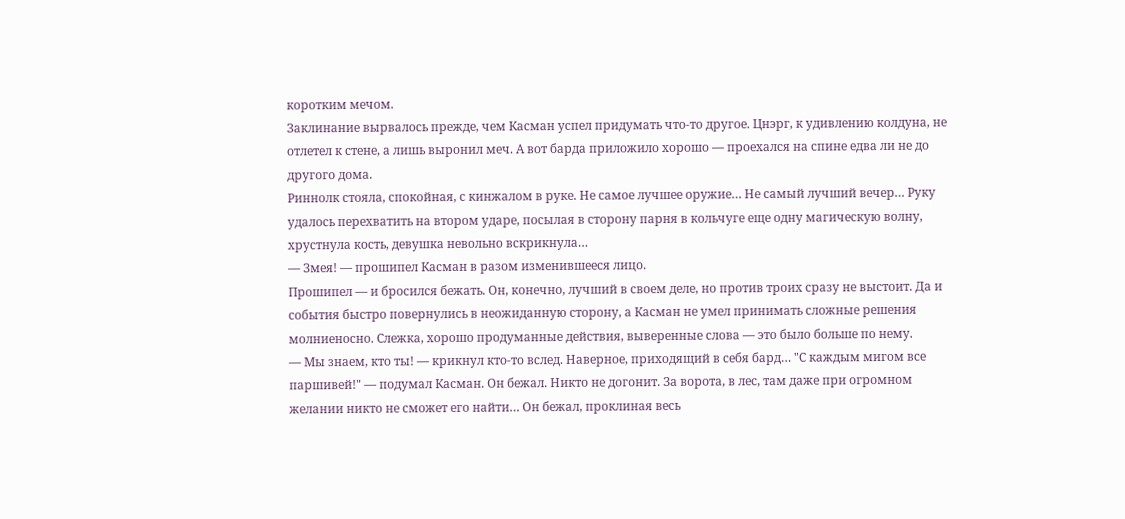коротким мечом.
Заклинание вырвалось прежде, чем Касман успел придумать что-то другое. Цнэрг, к удивлению колдуна, не отлетел к стене, а лишь выронил меч. А вот барда приложило хорошо — проехался на спине едва ли не до другого дома.
Риннолк стояла, спокойная, с кинжалом в руке. Не самое лучшее оружие… Не самый лучший вечер… Руку удалось перехватить на втором ударе, посылая в сторону парня в кольчуге еще одну магическую волну, хрустнула кость, девушка невольно вскрикнула…
— Змея! — прошипел Касман в разом изменившееся лицо.
Прошипел — и бросился бежать. Он, конечно, лучший в своем деле, но против троих сразу не выстоит. Да и события быстро повернулись в неожиданную сторону, а Касман не умел принимать сложные решения молниеносно. Слежка, хорошо продуманные действия, выверенные слова — это было больше по нему.
— Мы знаем, кто ты! — крикнул кто-то вслед. Наверное, приходящий в себя бард… "С каждым мигом все паршивей!" — подумал Касман. Он бежал. Никто не догонит. За ворота, в лес, там даже при огромном желании никто не сможет его найти… Он бежал, проклиная весь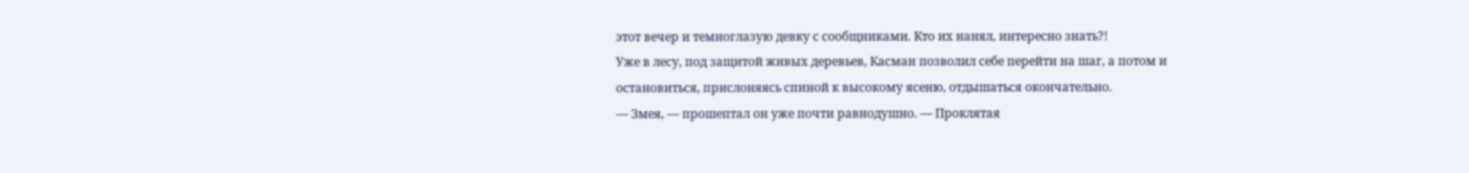этот вечер и темноглазую девку с сообщниками. Кто их нанял, интересно знать?!
Уже в лесу, под защитой живых деревьев, Касман позволил себе перейти на шаг, а потом и остановиться, прислоняясь спиной к высокому ясеню, отдышаться окончательно.
— Змея, — прошептал он уже почти равнодушно. — Проклятая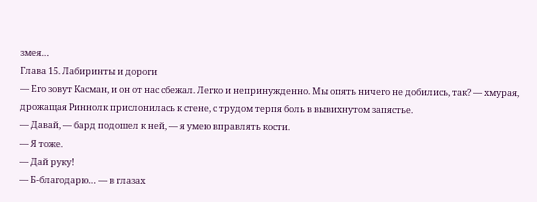змея…
Глава 15. Лабиринты и дороги
— Его зовут Касман, и он от нас сбежал. Легко и непринужденно. Мы опять ничего не добились, так? — хмурая, дрожащая Риннолк прислонилась к стене, с трудом терпя боль в вывихнутом запястье.
— Давай, — бард подошел к ней, — я умею вправлять кости.
— Я тоже.
— Дай руку!
— Б-благодарю… — в глазах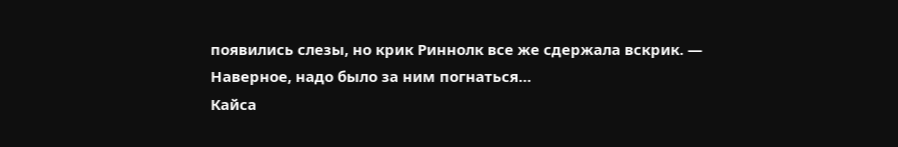появились слезы, но крик Риннолк все же сдержала вскрик. — Наверное, надо было за ним погнаться…
Кайса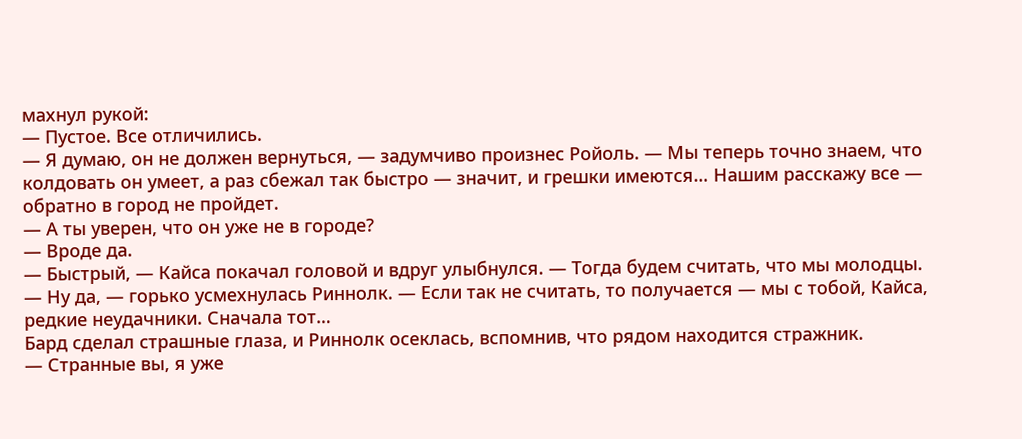махнул рукой:
— Пустое. Все отличились.
— Я думаю, он не должен вернуться, — задумчиво произнес Ройоль. — Мы теперь точно знаем, что колдовать он умеет, а раз сбежал так быстро — значит, и грешки имеются… Нашим расскажу все — обратно в город не пройдет.
— А ты уверен, что он уже не в городе?
— Вроде да.
— Быстрый, — Кайса покачал головой и вдруг улыбнулся. — Тогда будем считать, что мы молодцы.
— Ну да, — горько усмехнулась Риннолк. — Если так не считать, то получается — мы с тобой, Кайса, редкие неудачники. Сначала тот…
Бард сделал страшные глаза, и Риннолк осеклась, вспомнив, что рядом находится стражник.
— Странные вы, я уже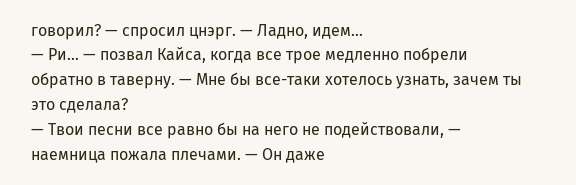говорил? — спросил цнэрг. — Ладно, идем…
— Ри… — позвал Кайса, когда все трое медленно побрели обратно в таверну. — Мне бы все-таки хотелось узнать, зачем ты это сделала?
— Твои песни все равно бы на него не подействовали, — наемница пожала плечами. — Он даже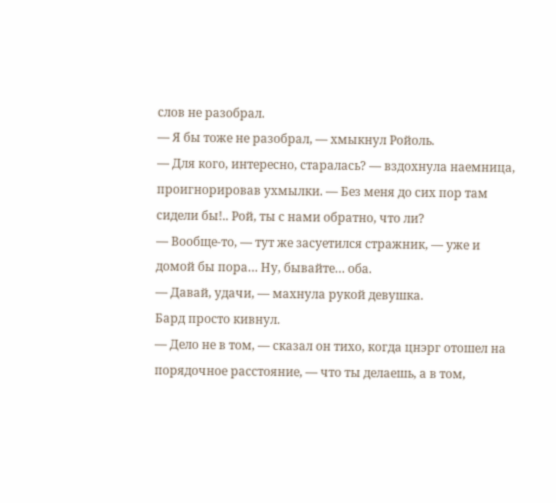слов не разобрал.
— Я бы тоже не разобрал, — хмыкнул Ройоль.
— Для кого, интересно, старалась? — вздохнула наемница, проигнорировав ухмылки. — Без меня до сих пор там сидели бы!.. Рой, ты с нами обратно, что ли?
— Вообще-то, — тут же засуетился стражник, — уже и домой бы пора… Ну, бывайте… оба.
— Давай, удачи, — махнула рукой девушка.
Бард просто кивнул.
— Дело не в том, — сказал он тихо, когда цнэрг отошел на порядочное расстояние, — что ты делаешь, а в том,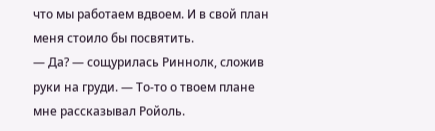что мы работаем вдвоем. И в свой план меня стоило бы посвятить.
— Да? — сощурилась Риннолк, сложив руки на груди. — То-то о твоем плане мне рассказывал Ройоль.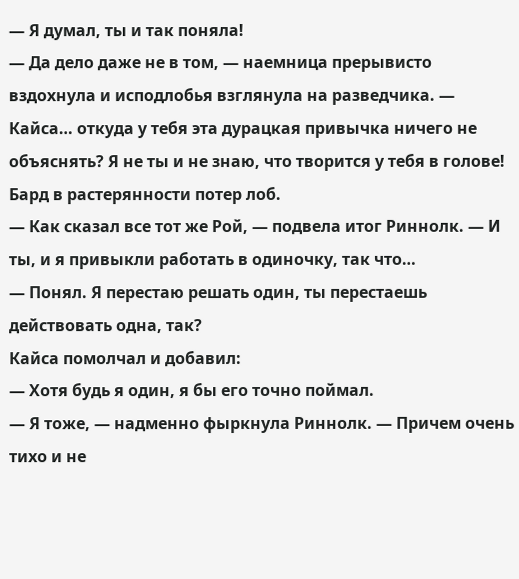— Я думал, ты и так поняла!
— Да дело даже не в том, — наемница прерывисто вздохнула и исподлобья взглянула на разведчика. — Кайса… откуда у тебя эта дурацкая привычка ничего не объяснять? Я не ты и не знаю, что творится у тебя в голове!
Бард в растерянности потер лоб.
— Как сказал все тот же Рой, — подвела итог Риннолк. — И ты, и я привыкли работать в одиночку, так что…
— Понял. Я перестаю решать один, ты перестаешь действовать одна, так?
Кайса помолчал и добавил:
— Хотя будь я один, я бы его точно поймал.
— Я тоже, — надменно фыркнула Риннолк. — Причем очень тихо и не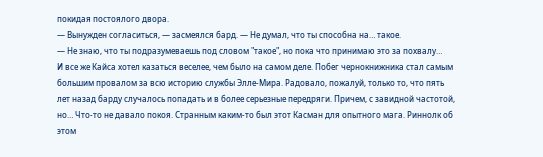покидая постоялого двора.
— Вынужден согласиться, — засмеялся бард. — Не думал, что ты способна на… такое.
— Не знаю, что ты подразумеваешь под словом "такое", но пока что принимаю это за похвалу…
И все же Кайса хотел казаться веселее, чем было на самом деле. Побег чернокнижника стал самым большим провалом за всю историю службы Элле-Мира. Радовало, пожалуй, только то, что пять лет назад барду случалось попадать и в более серьезные передряги. Причем, с завидной частотой, но… Что-то не давало покоя. Странным каким-то был этот Касман для опытного мага. Риннолк об этом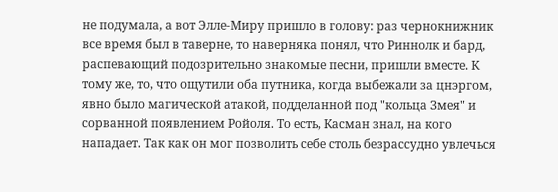не подумала, а вот Элле-Миру пришло в голову: раз чернокнижник все время был в таверне, то наверняка понял, что Риннолк и бард, распевающий подозрительно знакомые песни, пришли вместе. К тому же, то, что ощутили оба путника, когда выбежали за цнэргом, явно было магической атакой, подделанной под "кольца Змея" и сорванной появлением Ройоля. То есть, Касман знал, на кого нападает. Так как он мог позволить себе столь безрассудно увлечься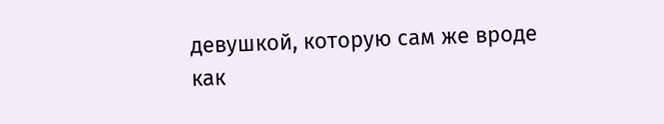девушкой, которую сам же вроде как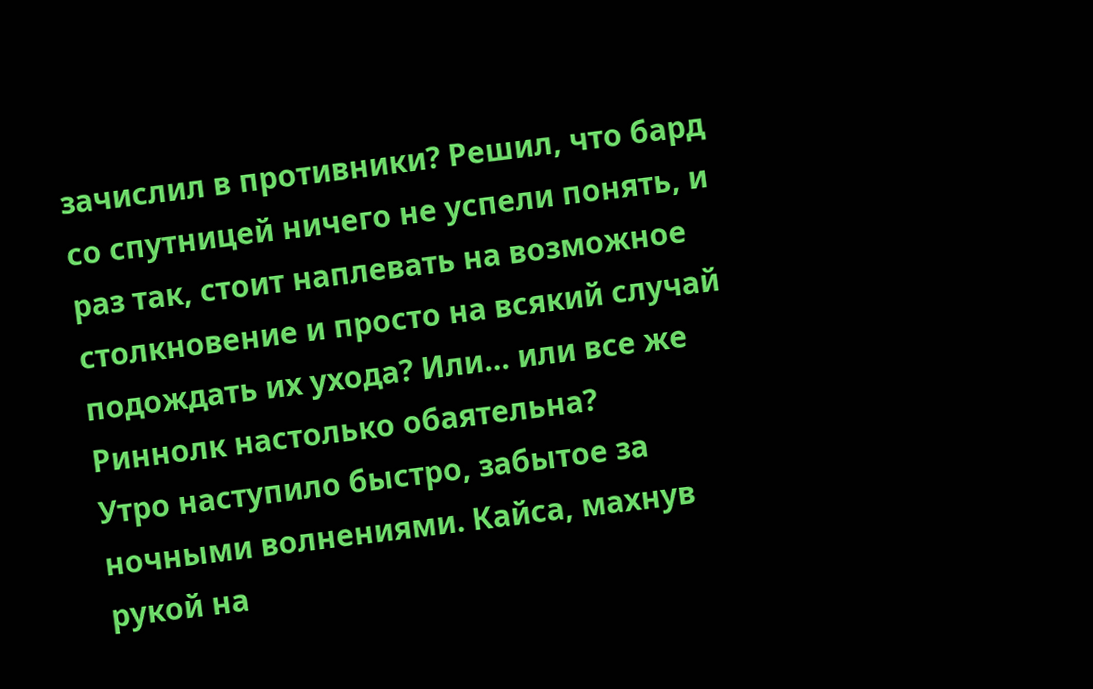зачислил в противники? Решил, что бард со спутницей ничего не успели понять, и раз так, стоит наплевать на возможное столкновение и просто на всякий случай подождать их ухода? Или… или все же Риннолк настолько обаятельна?
Утро наступило быстро, забытое за ночными волнениями. Кайса, махнув рукой на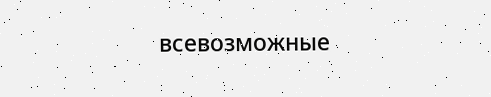всевозможные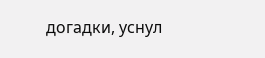догадки, уснул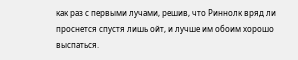как раз с первыми лучами, решив, что Риннолк вряд ли проснется спустя лишь ойт, и лучше им обоим хорошо выспаться.